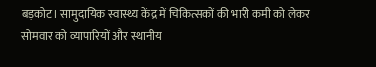बड़कोट। सामुदायिक स्वास्थ्य केंद्र में चिकित्सकों की भारी कमी को लेकर सोमवार को व्यापारियों और स्थानीय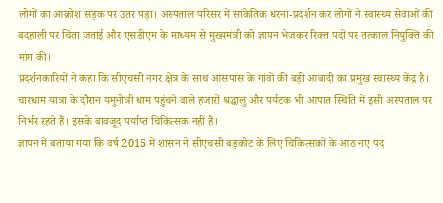लोगों का आक्रोश सड़क पर उतर पड़ा। अस्पताल परिसर में सांकेतिक धरना-प्रदर्शन कर लोगों ने स्वास्थ्य सेवाओं की बदहाली पर चिंता जताई और एसडीएम के माध्यम से मुख्यमंत्री को ज्ञापन भेजकर रिक्त पदों पर तत्काल नियुक्ति की मांग की।
प्रदर्शनकारियों ने कहा कि सीएचसी नगर क्षेत्र के साथ आसपास के गांवों की बड़ी आबादी का प्रमुख स्वास्थ्य केंद्र है। चारधाम यात्रा के दौरान यमुनोत्री धाम पहुंचने वाले हजारों श्रद्धालु और पर्यटक भी आपात स्थिति में इसी अस्पताल पर निर्भर रहते हैं। इसके बावजूद पर्याप्त चिकित्सक नहीं हैं।
ज्ञापन में बताया गया कि वर्ष 2015 में शासन ने सीएचसी बड़कोट के लिए चिकित्सकों के आठ नए पद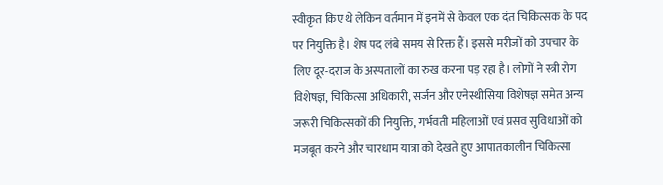स्वीकृत किए थे लेकिन वर्तमान में इनमें से केवल एक दंत चिकित्सक के पद पर नियुक्ति है। शेष पद लंबे समय से रिक्त हैं। इससे मरीजों को उपचार के लिए दूर-दराज के अस्पतालों का रुख करना पड़ रहा है। लोगों ने स्त्री रोग विशेषज्ञ, चिकित्सा अधिकारी, सर्जन और एनेस्थीसिया विशेषज्ञ समेत अन्य जरूरी चिकित्सकों की नियुक्ति, गर्भवती महिलाओं एवं प्रसव सुविधाओं को मजबूत करने और चारधाम यात्रा को देखते हुए आपातकालीन चिकित्सा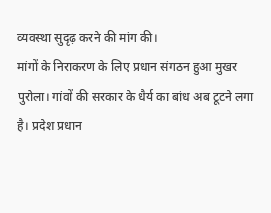व्यवस्था सुदृढ़ करने की मांग की।
मांगों के निराकरण के लिए प्रधान संगठन हुआ मुखर
पुरोला। गांवों की सरकार के धैर्य का बांध अब टूटने लगा है। प्रदेश प्रधान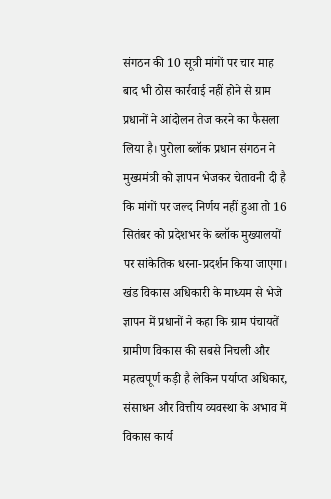संगठन की 10 सूत्री मांगों पर चार माह बाद भी ठोस कार्रवाई नहीं होने से ग्राम प्रधानों ने आंदोलन तेज करने का फैसला लिया है। पुरोला ब्लॉक प्रधान संगठन ने मुख्यमंत्री को ज्ञापन भेजकर चेतावनी दी है कि मांगों पर जल्द निर्णय नहीं हुआ तो 16 सितंबर को प्रदेशभर के ब्लॉक मुख्यालयों पर सांकेतिक धरना-प्रदर्शन किया जाएगा।
खंड विकास अधिकारी के माध्यम से भेजे ज्ञापन में प्रधानों ने कहा कि ग्राम पंचायतें ग्रामीण विकास की सबसे निचली और महत्वपूर्ण कड़ी है लेकिन पर्याप्त अधिकार, संसाधन और वित्तीय व्यवस्था के अभाव में विकास कार्य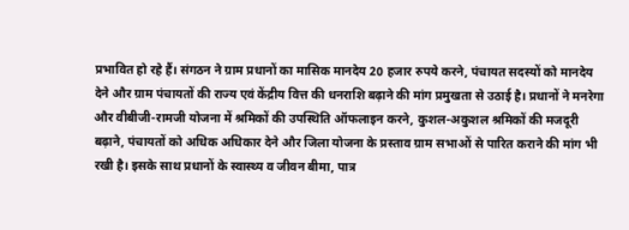प्रभावित हो रहे हैं। संगठन ने ग्राम प्रधानों का मासिक मानदेय 20 हजार रुपये करने, पंचायत सदस्यों को मानदेय देने और ग्राम पंचायतों की राज्य एवं केंद्रीय वित्त की धनराशि बढ़ाने की मांग प्रमुखता से उठाई है। प्रधानों ने मनरेगा और वीबीजी-रामजी योजना में श्रमिकों की उपस्थिति ऑफलाइन करने, कुशल-अकुशल श्रमिकों की मजदूरी बढ़ाने, पंचायतों को अधिक अधिकार देने और जिला योजना के प्रस्ताव ग्राम सभाओं से पारित कराने की मांग भी रखी है। इसके साथ प्रधानों के स्वास्थ्य व जीवन बीमा, पात्र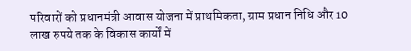परिवारों को प्रधानमंत्री आवास योजना में प्राथमिकता, ग्राम प्रधान निधि और 10 लाख रुपये तक के विकास कार्यों में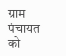ग्राम पंचायत को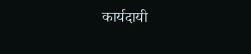कार्यदायी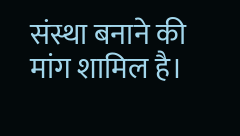संस्था बनाने की मांग शामिल है।